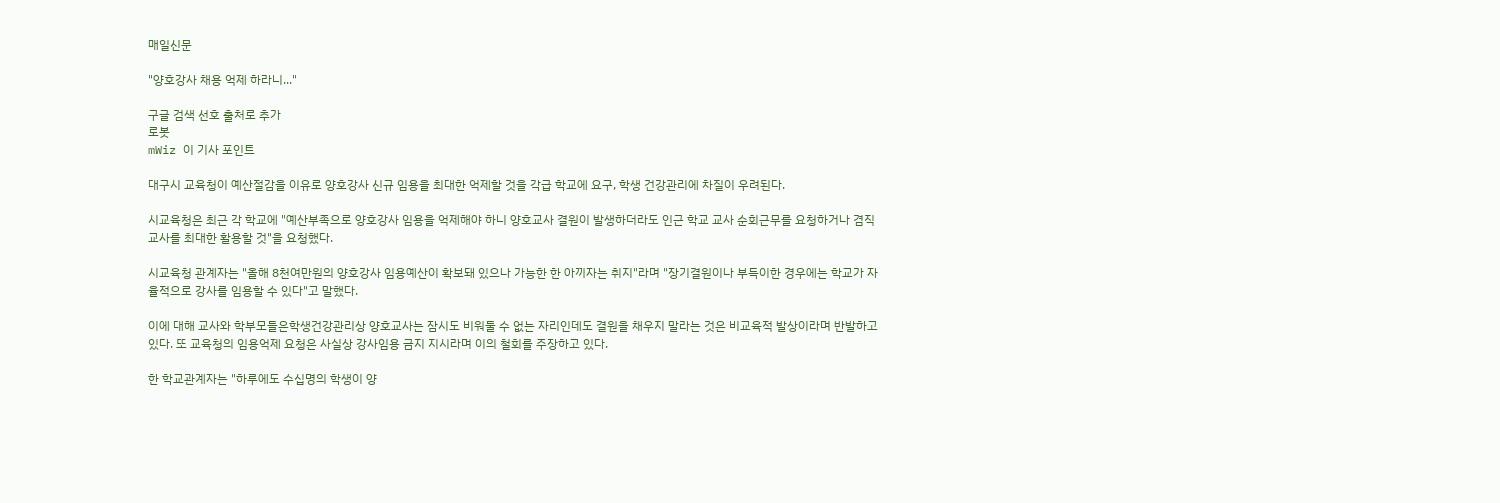매일신문

"양호강사 채용 억제 하라니..."

구글 검색 선호 출처로 추가
로봇
mWiz 이 기사 포인트

대구시 교육청이 예산절감을 이유로 양호강사 신규 임용을 최대한 억제할 것을 각급 학교에 요구, 학생 건강관리에 차질이 우려된다.

시교육청은 최근 각 학교에 "예산부족으로 양호강사 임용을 억제해야 하니 양호교사 결원이 발생하더라도 인근 학교 교사 순회근무를 요청하거나 겸직교사를 최대한 활용할 것"을 요청했다.

시교육청 관계자는 "올해 8천여만원의 양호강사 임용예산이 확보돼 있으나 가능한 한 아끼자는 취지"라며 "장기결원이나 부득이한 경우에는 학교가 자율적으로 강사를 임용할 수 있다"고 말했다.

이에 대해 교사와 학부모들은학생건강관리상 양호교사는 잠시도 비워둘 수 없는 자리인데도 결원을 채우지 말라는 것은 비교육적 발상이라며 반발하고 있다. 또 교육청의 임용억제 요청은 사실상 강사임용 금지 지시라며 이의 철회를 주장하고 있다.

한 학교관계자는 "하루에도 수십명의 학생이 양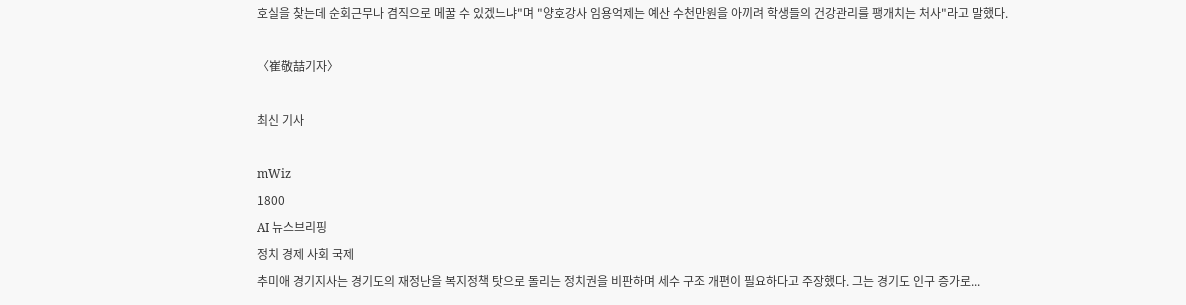호실을 찾는데 순회근무나 겸직으로 메꿀 수 있겠느냐"며 "양호강사 임용억제는 예산 수천만원을 아끼려 학생들의 건강관리를 팽개치는 처사"라고 말했다.

〈崔敬喆기자〉

최신 기사

mWiz
1800
AI 뉴스브리핑
정치 경제 사회 국제
추미애 경기지사는 경기도의 재정난을 복지정책 탓으로 돌리는 정치권을 비판하며 세수 구조 개편이 필요하다고 주장했다. 그는 경기도 인구 증가로...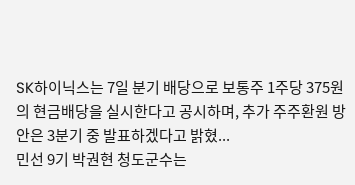SK하이닉스는 7일 분기 배당으로 보통주 1주당 375원의 현금배당을 실시한다고 공시하며, 추가 주주환원 방안은 3분기 중 발표하겠다고 밝혔...
민선 9기 박권현 청도군수는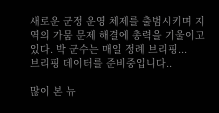새로운 군정 운영 체제를 출범시키며 지역의 가뭄 문제 해결에 총력을 기울이고 있다. 박 군수는 매일 정례 브리핑...
브리핑 데이터를 준비중입니다..

많이 본 뉴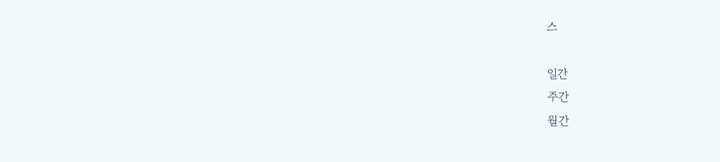스

일간
주간
월간